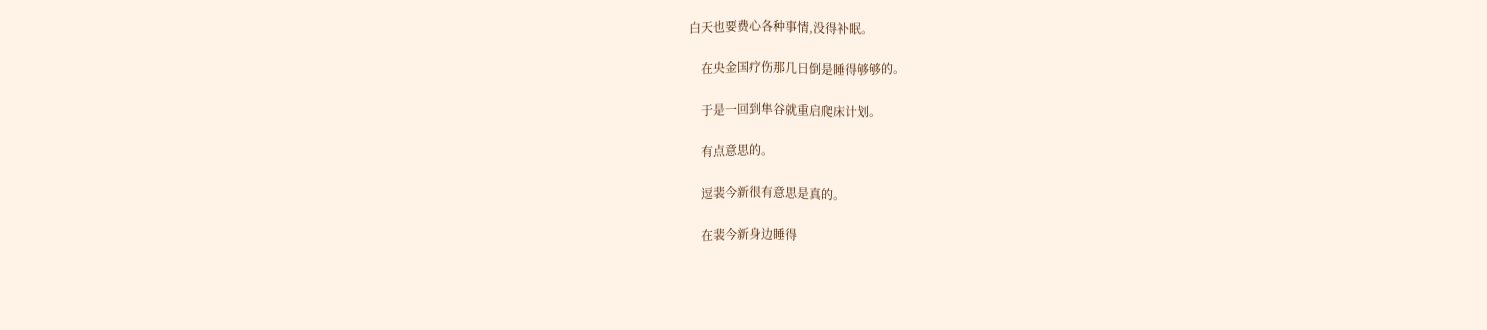白天也要费心各种事情,没得补眠。

    在央金国疗伤那几日倒是睡得够够的。

    于是一回到隼谷就重启爬床计划。

    有点意思的。

    逗裴今新很有意思是真的。

    在裴今新身边睡得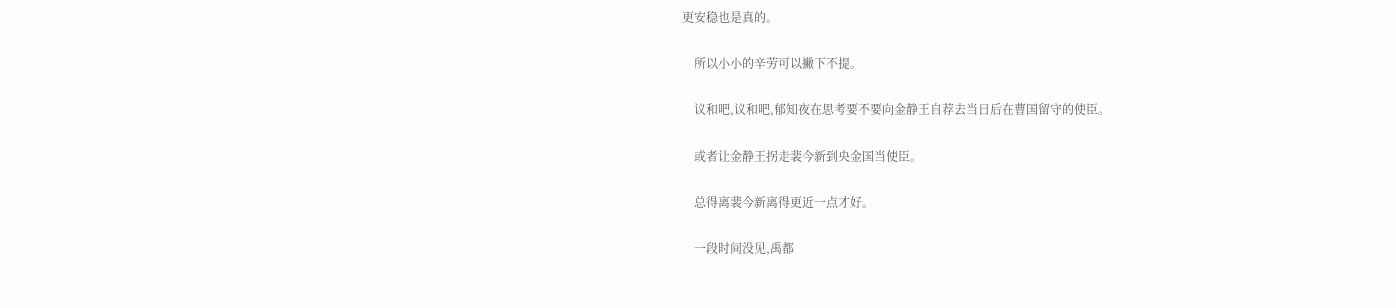更安稳也是真的。

    所以小小的辛劳可以撇下不提。

    议和吧,议和吧,郁知夜在思考要不要向金静王自荐去当日后在曹国留守的使臣。

    或者让金静王拐走裴今新到央金国当使臣。

    总得离裴今新离得更近一点才好。

    一段时间没见,禹都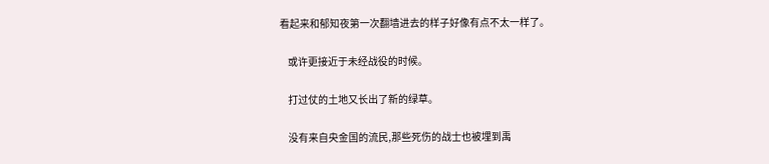看起来和郁知夜第一次翻墙进去的样子好像有点不太一样了。

    或许更接近于未经战役的时候。

    打过仗的土地又长出了新的绿草。

    没有来自央金国的流民,那些死伤的战士也被埋到禹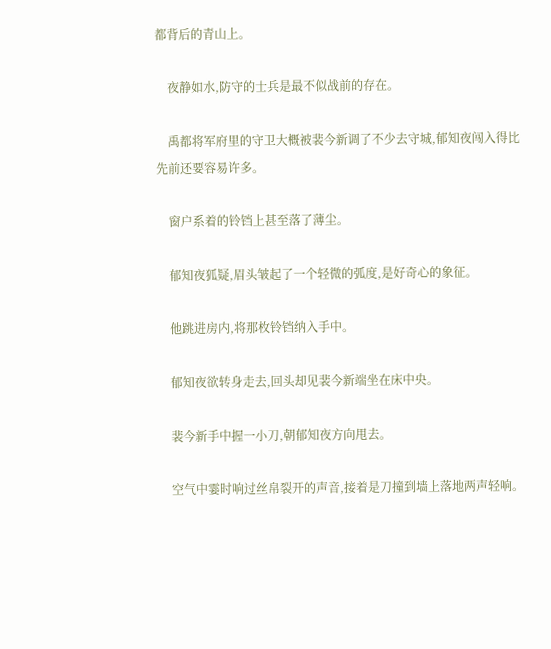都背后的青山上。

    夜静如水,防守的士兵是最不似战前的存在。

    禹都将军府里的守卫大概被裴今新调了不少去守城,郁知夜闯入得比先前还要容易许多。

    窗户系着的铃铛上甚至落了薄尘。

    郁知夜狐疑,眉头皱起了一个轻微的弧度,是好奇心的象征。

    他跳进房内,将那枚铃铛纳入手中。

    郁知夜欲转身走去,回头却见裴今新端坐在床中央。

    裴今新手中握一小刀,朝郁知夜方向甩去。

    空气中霎时响过丝帛裂开的声音,接着是刀撞到墙上落地两声轻响。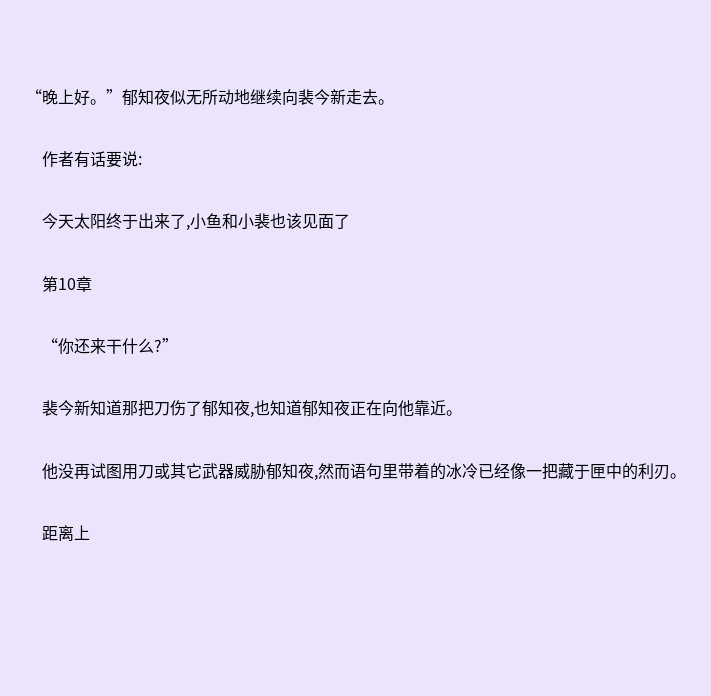“晚上好。”郁知夜似无所动地继续向裴今新走去。

    作者有话要说:

    今天太阳终于出来了,小鱼和小裴也该见面了

    第10章

    “你还来干什么?”

    裴今新知道那把刀伤了郁知夜,也知道郁知夜正在向他靠近。

    他没再试图用刀或其它武器威胁郁知夜,然而语句里带着的冰冷已经像一把藏于匣中的利刃。

    距离上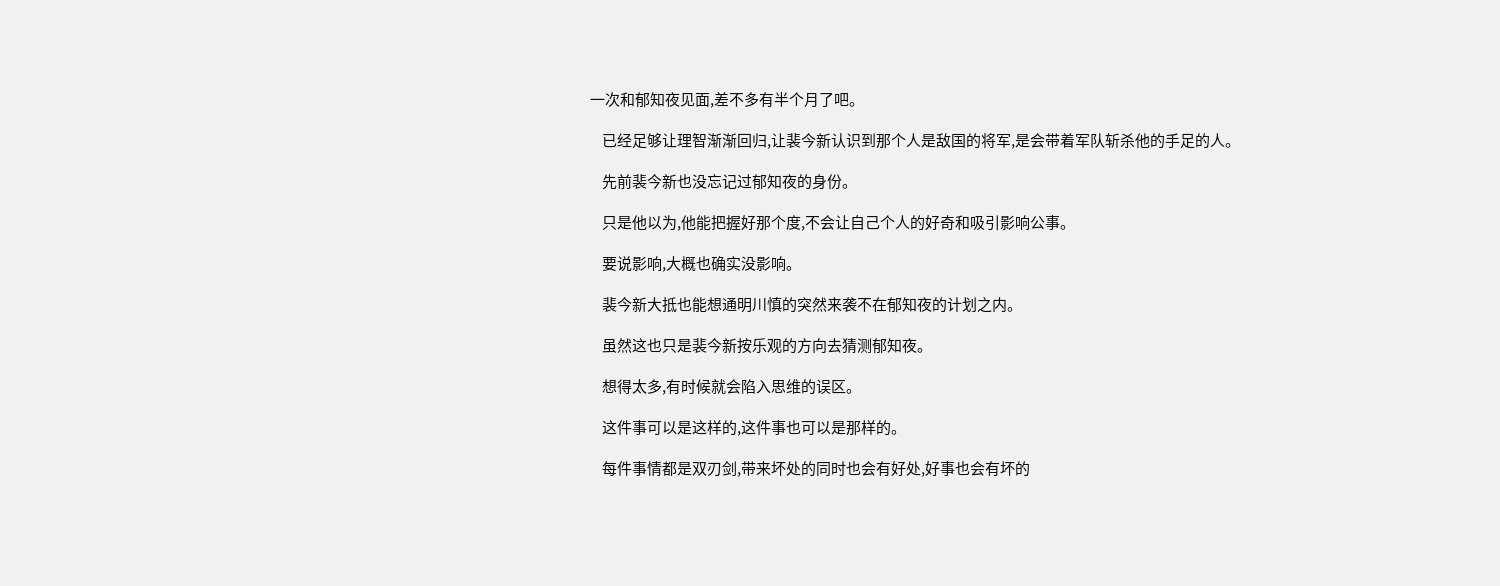一次和郁知夜见面,差不多有半个月了吧。

    已经足够让理智渐渐回归,让裴今新认识到那个人是敌国的将军,是会带着军队斩杀他的手足的人。

    先前裴今新也没忘记过郁知夜的身份。

    只是他以为,他能把握好那个度,不会让自己个人的好奇和吸引影响公事。

    要说影响,大概也确实没影响。

    裴今新大抵也能想通明川慎的突然来袭不在郁知夜的计划之内。

    虽然这也只是裴今新按乐观的方向去猜测郁知夜。

    想得太多,有时候就会陷入思维的误区。

    这件事可以是这样的,这件事也可以是那样的。

    每件事情都是双刃剑,带来坏处的同时也会有好处,好事也会有坏的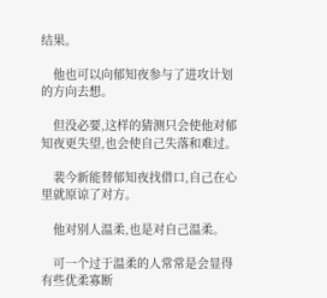结果。

    他也可以向郁知夜参与了进攻计划的方向去想。

    但没必要,这样的猜测只会使他对郁知夜更失望,也会使自己失落和难过。

    裴今新能替郁知夜找借口,自己在心里就原谅了对方。

    他对别人温柔,也是对自己温柔。

    可一个过于温柔的人常常是会显得有些优柔寡断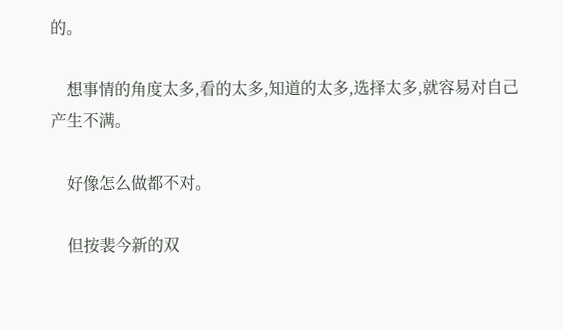的。

    想事情的角度太多,看的太多,知道的太多,选择太多,就容易对自己产生不满。

    好像怎么做都不对。

    但按裴今新的双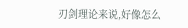刃剑理论来说,好像怎么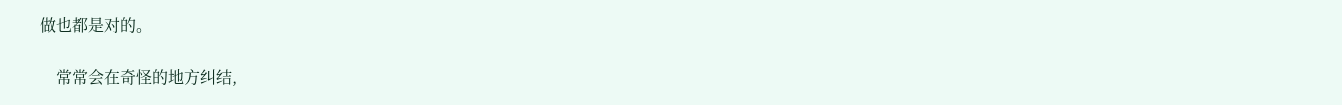做也都是对的。

    常常会在奇怪的地方纠结,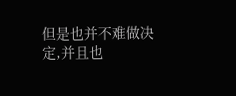但是也并不难做决定,并且也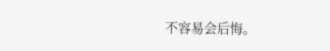不容易会后悔。